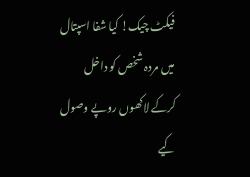فیکٹ چیک! کیا شفا اسپتال میں مردہ شخص کو داخل کرکے لاکھوں روپے وصول کیے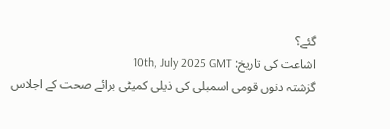گئے؟
اشاعت کی تاریخ: 10th, July 2025 GMT
گزشتہ دنوں قومی اسمبلی کی ذیلی کمیٹی برائے صحت کے اجلاس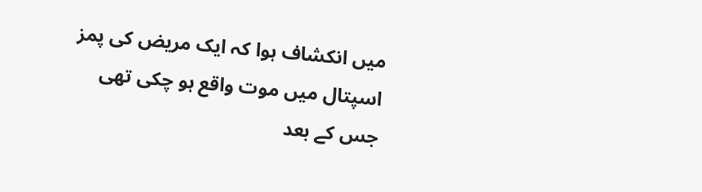میں انکشاف ہوا کہ ایک مریض کی پمز اسپتال میں موت واقع ہو چکی تھی جس کے بعد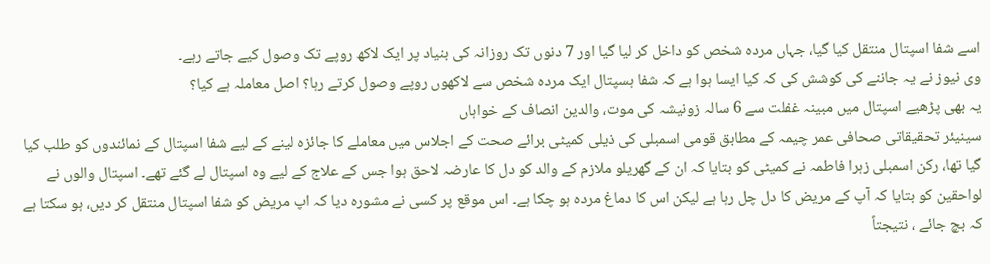اسے شفا اسپتال منتقل کیا گیا، جہاں مردہ شخص کو داخل کر لیا گیا اور 7 دنوں تک روزانہ کی بنیاد پر ایک لاکھ روپے تک وصول کیے جاتے رہے۔
وی نیوز نے یہ جاننے کی کوشش کی کہ کیا ایسا ہوا ہے کہ شفا ہسپتال ایک مردہ شخص سے لاکھوں روپے وصول کرتے رہا؟ اصل معاملہ ہے کیا؟
یہ بھی پڑھیے اسپتال میں مبینہ غفلت سے 6 سالہ زونیشہ کی موت، والدین انصاف کے خواہاں
سینیئر تحقیقاتی صحافی عمر چیمہ کے مطابق قومی اسمبلی کی ذیلی کمیٹی برائے صحت کے اجلاس میں معاملے کا جائزہ لینے کے لیے شفا اسپتال کے نمائندوں کو طلب کیا گیا تھا، رکن اسمبلی زہرا فاطمہ نے کمیٹی کو بتایا کہ ان کے گھریلو ملازم کے والد کو دل کا عارضہ لاحق ہوا جس کے علاج کے لیے وہ اسپتال لے گئے تھے۔ اسپتال والوں نے لواحقین کو بتایا کہ آپ کے مریض کا دل چل رہا ہے لیکن اس کا دماغ مردہ ہو چکا ہے۔ اس موقع پر کسی نے مشورہ دیا کہ اپ مریض کو شفا اسپتال منتقل کر دیں، ہو سکتا ہے کہ بچ جائے ، نتیجتاً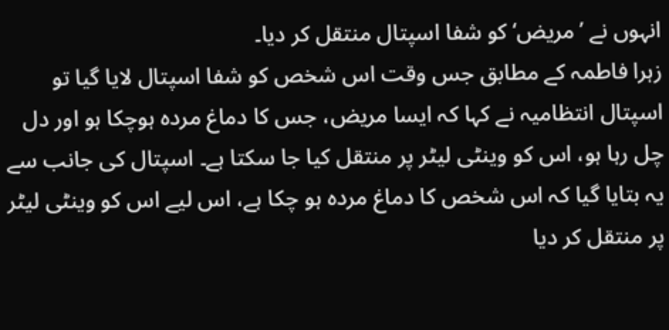انہوں نے ’مریض‘ کو شفا اسپتال منتقل کر دیا۔
زہرا فاطمہ کے مطابق جس وقت اس شخص کو شفا اسپتال لایا گیا تو اسپتال انتظامیہ نے کہا کہ ایسا مریض، جس کا دماغ مردہ ہوچکا ہو اور دل چل رہا ہو، اس کو وینٹی لیٹر پر منتقل کیا جا سکتا ہے۔ اسپتال کی جانب سے یہ بتایا گیا کہ اس شخص کا دماغ مردہ ہو چکا ہے، اس لیے اس کو وینٹی لیٹر پر منتقل کر دیا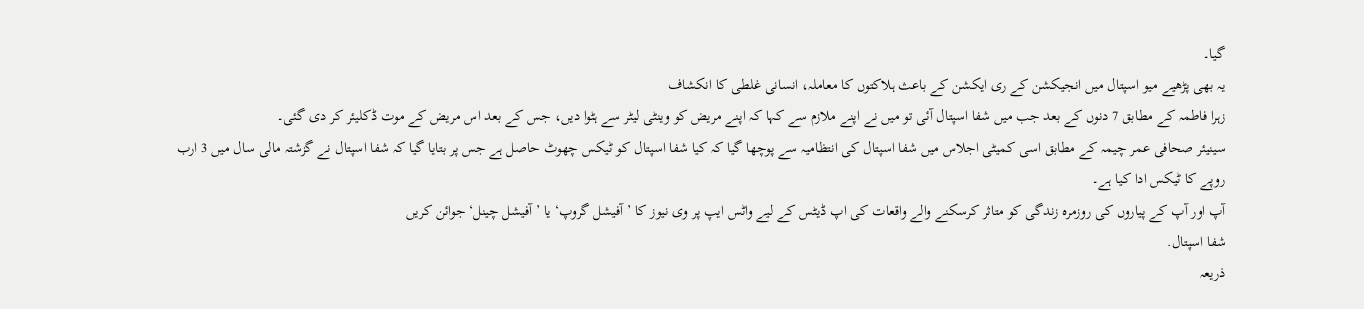گیا۔
یہ بھی پڑھیے میو اسپتال میں انجیکشن کے ری ایکشن کے باعث ہلاکتوں کا معاملہ، انسانی غلطی کا انکشاف
زہرا فاطمہ کے مطابق 7 دنوں کے بعد جب میں شفا اسپتال آئی تو میں نے اپنے ملازم سے کہا کہ اپنے مریض کو وینٹی لیٹر سے ہٹوا دیں، جس کے بعد اس مریض کے موت ڈکلیئر کر دی گئی۔
سینیئر صحافی عمر چیمہ کے مطابق اسی کمیٹی اجلاس میں شفا اسپتال کی انتظامیہ سے پوچھا گیا کہ کیا شفا اسپتال کو ٹیکس چھوٹ حاصل ہے جس پر بتایا گیا کہ شفا اسپتال نے گزشتہ مالی سال میں 3 ارب روپے کا ٹیکس ادا کیا ہے۔
آپ اور آپ کے پیاروں کی روزمرہ زندگی کو متاثر کرسکنے والے واقعات کی اپ ڈیٹس کے لیے واٹس ایپ پر وی نیوز کا ’آفیشل گروپ‘ یا ’آفیشل چینل‘ جوائن کریں
شفا اسپتال.
ذریعہ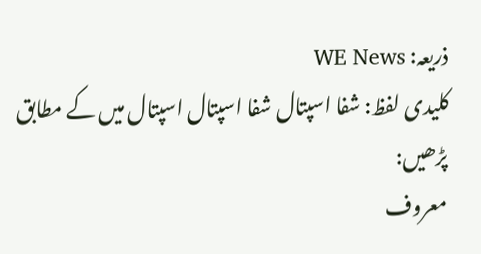ذریعہ: WE News
کلیدی لفظ: شفا اسپتال شفا اسپتال اسپتال میں کے مطابق
پڑھیں:
معروف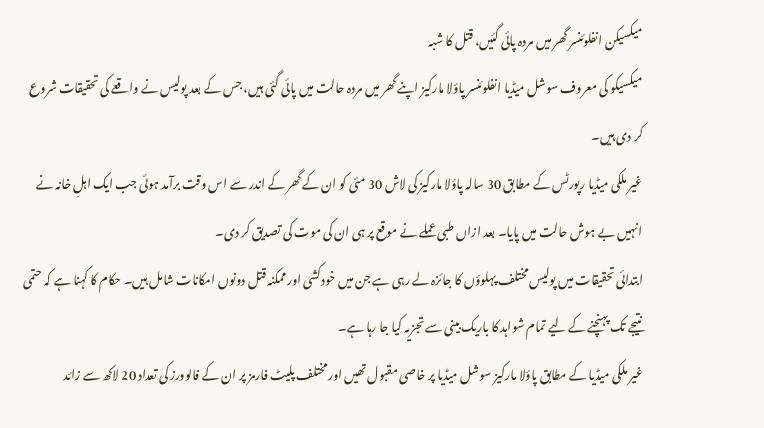میکسیکن انفلوئنسر گھر میں مردہ پائی گئیں، قتل کا شبہ
میکسیکو کی معروف سوشل میڈیا انفلوئنسر پاؤلا مارکیز اپنے گھر میں مردہ حالت میں پائی گئی ہیں، جس کے بعد پولیس نے واقعے کی تحقیقات شروع کر دی ہیں۔
غیر ملکی میڈیا رپورٹس کے مطابق 30 سالہ پاؤلا مارکیز کی لاش 30 مئی کو ان کے گھر کے اندر سے اس وقت برآمد ہوئی جب ایک اہلِ خانہ نے انہیں بے ہوش حالت میں پایا۔ بعد ازاں طبی عملے نے موقع پر ہی ان کی موت کی تصدیق کر دی۔
ابتدائی تحقیقات میں پولیس مختلف پہلوؤں کا جائزہ لے رہی ہے جن میں خودکشی اور ممکنہ قتل دونوں امکانات شامل ہیں۔ حکام کا کہنا ہے کہ حتمی نتیجے تک پہنچنے کے لیے تمام شواہد کا باریک بینی سے تجزیہ کیا جا رہا ہے۔
غیر ملکی میڈیا کے مطابق پاؤلا مارکیز سوشل میڈیا پر خاصی مقبول تھیں اور مختلف پلیٹ فارمز پر ان کے فالوورز کی تعداد 20 لاکھ سے زائد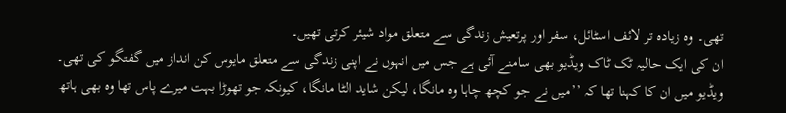تھی۔ وہ زیادہ تر لائف اسٹائل، سفر اور پرتعیش زندگی سے متعلق مواد شیئر کرتی تھیں۔
ان کی ایک حالیہ ٹک ٹاک ویڈیو بھی سامنے آئی ہے جس میں انہوں نے اپنی زندگی سے متعلق مایوس کن انداز میں گفتگو کی تھی۔ ویڈیو میں ان کا کہنا تھا کہ ’’میں نے جو کچھ چاہا وہ مانگا، لیکن شاید الٹا مانگا، کیونکہ جو تھوڑا بہت میرے پاس تھا وہ بھی ہاتھ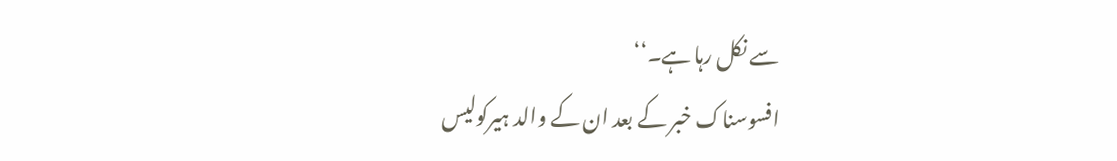سے نکل رہا ہے۔‘‘
افسوسناک خبر کے بعد ان کے والد ہیرکولیس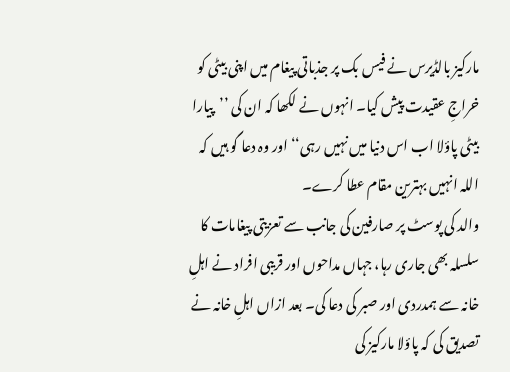مارکیز بالڈیرس نے فیس بک پر جذباتی پیغام میں اپنی بیٹی کو خراجِ عقیدت پیش کیا۔ انہوں نے لکھا کہ ان کی ’’پیارا بیٹی پاؤلا اب اس دنیا میں نہیں رہی‘‘ اور وہ دعا گو ہیں کہ اللہ انہیں بہترین مقام عطا کرے۔
والد کی پوسٹ پر صارفین کی جانب سے تعزیتی پیغامات کا سلسلہ بھی جاری رہا، جہاں مداحوں اور قریبی افراد نے اہلِ خانہ سے ہمدردی اور صبر کی دعا کی۔ بعد ازاں اہلِ خانہ نے تصدیق کی کہ پاؤلا مارکیز کی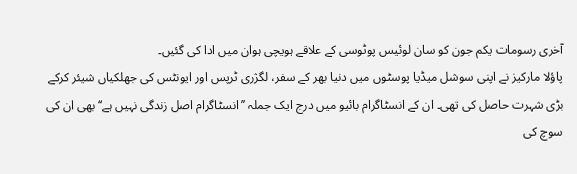آخری رسومات یکم جون کو سان لوئیس پوٹوسی کے علاقے ہویچی ہوان میں ادا کی گئیں۔
پاؤلا مارکیز نے اپنی سوشل میڈیا پوسٹوں میں دنیا بھر کے سفر، لگژری ٹرپس اور ایونٹس کی جھلکیاں شیئر کرکے بڑی شہرت حاصل کی تھی۔ ان کے انسٹاگرام بائیو میں درج ایک جملہ ’’انسٹاگرام اصل زندگی نہیں ہے‘‘ بھی ان کی سوچ کی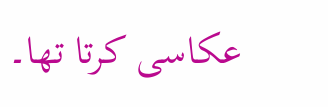عکاسی کرتا تھا۔